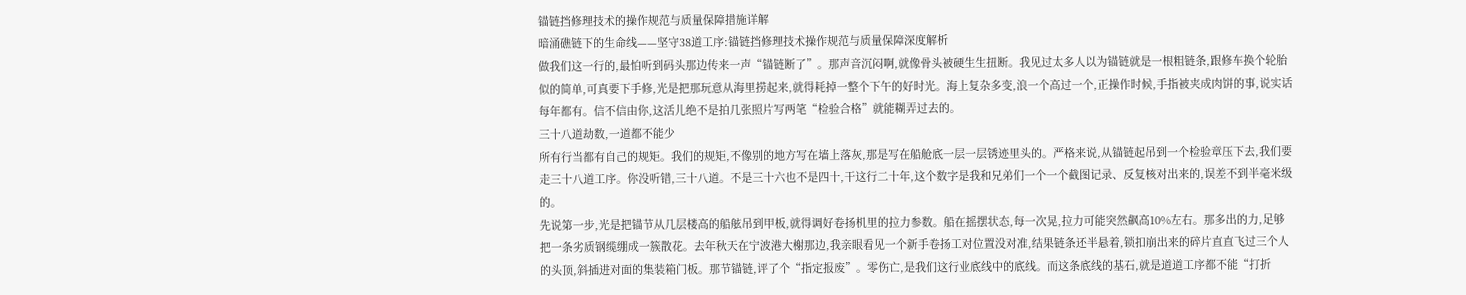锚链挡修理技术的操作规范与质量保障措施详解
暗涌礁链下的生命线——坚守38道工序:锚链挡修理技术操作规范与质量保障深度解析
做我们这一行的,最怕听到码头那边传来一声“锚链断了”。那声音沉闷啊,就像骨头被硬生生扭断。我见过太多人以为锚链就是一根粗链条,跟修车换个轮胎似的简单,可真要下手修,光是把那玩意从海里捞起来,就得耗掉一整个下午的好时光。海上复杂多变,浪一个高过一个,正操作时候,手指被夹成肉饼的事,说实话每年都有。信不信由你,这活儿绝不是拍几张照片写两笔“检验合格”就能糊弄过去的。
三十八道劫数,一道都不能少
所有行当都有自己的规矩。我们的规矩,不像别的地方写在墙上落灰,那是写在船舱底一层一层锈迹里头的。严格来说,从锚链起吊到一个检验章压下去,我们要走三十八道工序。你没听错,三十八道。不是三十六也不是四十,干这行二十年,这个数字是我和兄弟们一个一个截图记录、反复核对出来的,误差不到半毫米级的。
先说第一步,光是把锚节从几层楼高的船舷吊到甲板,就得调好卷扬机里的拉力参数。船在摇摆状态,每一次晃,拉力可能突然飙高10%左右。那多出的力,足够把一条劣质钢缆绷成一簇散花。去年秋天在宁波港大榭那边,我亲眼看见一个新手卷扬工对位置没对准,结果链条还半悬着,锁扣崩出来的碎片直直飞过三个人的头顶,斜插进对面的集装箱门板。那节锚链,评了个“指定报废”。零伤亡,是我们这行业底线中的底线。而这条底线的基石,就是道道工序都不能“打折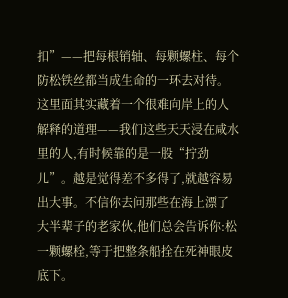扣”——把每根销轴、每颗螺柱、每个防松铁丝都当成生命的一环去对待。
这里面其实藏着一个很难向岸上的人解释的道理——我们这些天天浸在咸水里的人,有时候靠的是一股“拧劲儿”。越是觉得差不多得了,就越容易出大事。不信你去问那些在海上漂了大半辈子的老家伙,他们总会告诉你:松一颗螺栓,等于把整条船拴在死神眼皮底下。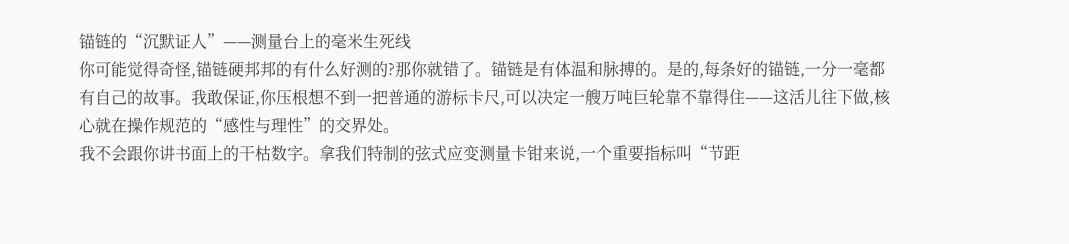锚链的“沉默证人”——测量台上的毫米生死线
你可能觉得奇怪,锚链硬邦邦的有什么好测的?那你就错了。锚链是有体温和脉搏的。是的,每条好的锚链,一分一毫都有自己的故事。我敢保证,你压根想不到一把普通的游标卡尺,可以决定一艘万吨巨轮靠不靠得住——这活儿往下做,核心就在操作规范的“感性与理性”的交界处。
我不会跟你讲书面上的干枯数字。拿我们特制的弦式应变测量卡钳来说,一个重要指标叫“节距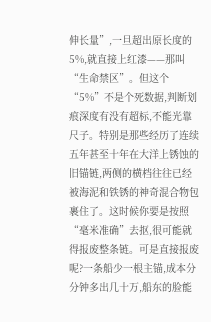伸长量”,一旦超出原长度的5%,就直接上红漆——那叫“生命禁区”。但这个“5%”不是个死数据,判断划痕深度有没有超标,不能光靠尺子。特别是那些经历了连续五年甚至十年在大洋上锈蚀的旧锚链,两侧的横档往往已经被海泥和铁锈的神奇混合物包裹住了。这时候你要是按照“毫米准确”去抠,很可能就得报废整条链。可是直接报废呢?一条船少一根主锚,成本分分钟多出几十万,船东的脸能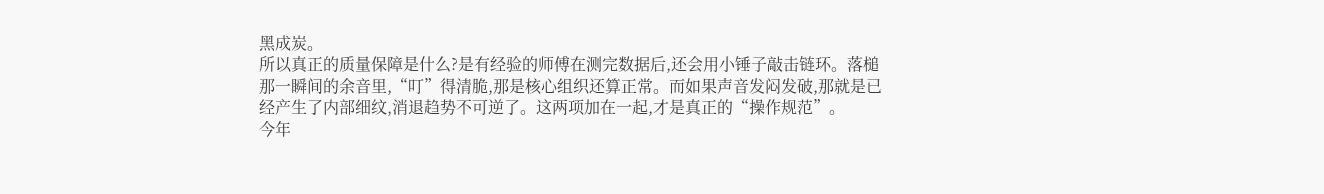黑成炭。
所以真正的质量保障是什么?是有经验的师傅在测完数据后,还会用小锤子敲击链环。落槌那一瞬间的余音里,“叮”得清脆,那是核心组织还算正常。而如果声音发闷发破,那就是已经产生了内部细纹,消退趋势不可逆了。这两项加在一起,才是真正的“操作规范”。
今年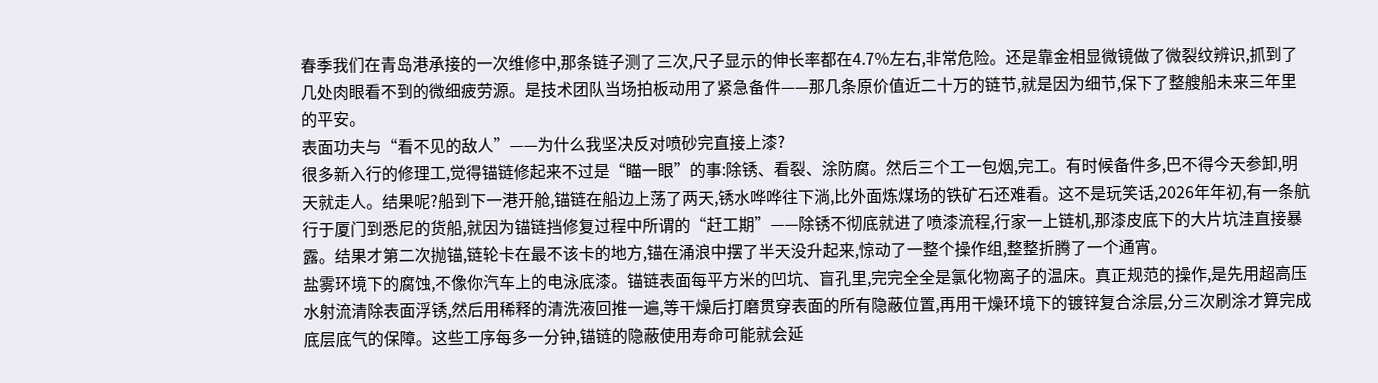春季我们在青岛港承接的一次维修中,那条链子测了三次,尺子显示的伸长率都在4.7%左右,非常危险。还是靠金相显微镜做了微裂纹辨识,抓到了几处肉眼看不到的微细疲劳源。是技术团队当场拍板动用了紧急备件——那几条原价值近二十万的链节,就是因为细节,保下了整艘船未来三年里的平安。
表面功夫与“看不见的敌人”——为什么我坚决反对喷砂完直接上漆?
很多新入行的修理工,觉得锚链修起来不过是“瞄一眼”的事:除锈、看裂、涂防腐。然后三个工一包烟,完工。有时候备件多,巴不得今天参卸,明天就走人。结果呢?船到下一港开舱,锚链在船边上荡了两天,锈水哗哗往下淌,比外面炼煤场的铁矿石还难看。这不是玩笑话,2026年年初,有一条航行于厦门到悉尼的货船,就因为锚链挡修复过程中所谓的“赶工期”——除锈不彻底就进了喷漆流程,行家一上链机,那漆皮底下的大片坑洼直接暴露。结果才第二次抛锚,链轮卡在最不该卡的地方,锚在涌浪中摆了半天没升起来,惊动了一整个操作组,整整折腾了一个通宵。
盐雾环境下的腐蚀,不像你汽车上的电泳底漆。锚链表面每平方米的凹坑、盲孔里,完完全全是氯化物离子的温床。真正规范的操作,是先用超高压水射流清除表面浮锈,然后用稀释的清洗液回推一遍,等干燥后打磨贯穿表面的所有隐蔽位置,再用干燥环境下的镀锌复合涂层,分三次刷涂才算完成底层底气的保障。这些工序每多一分钟,锚链的隐蔽使用寿命可能就会延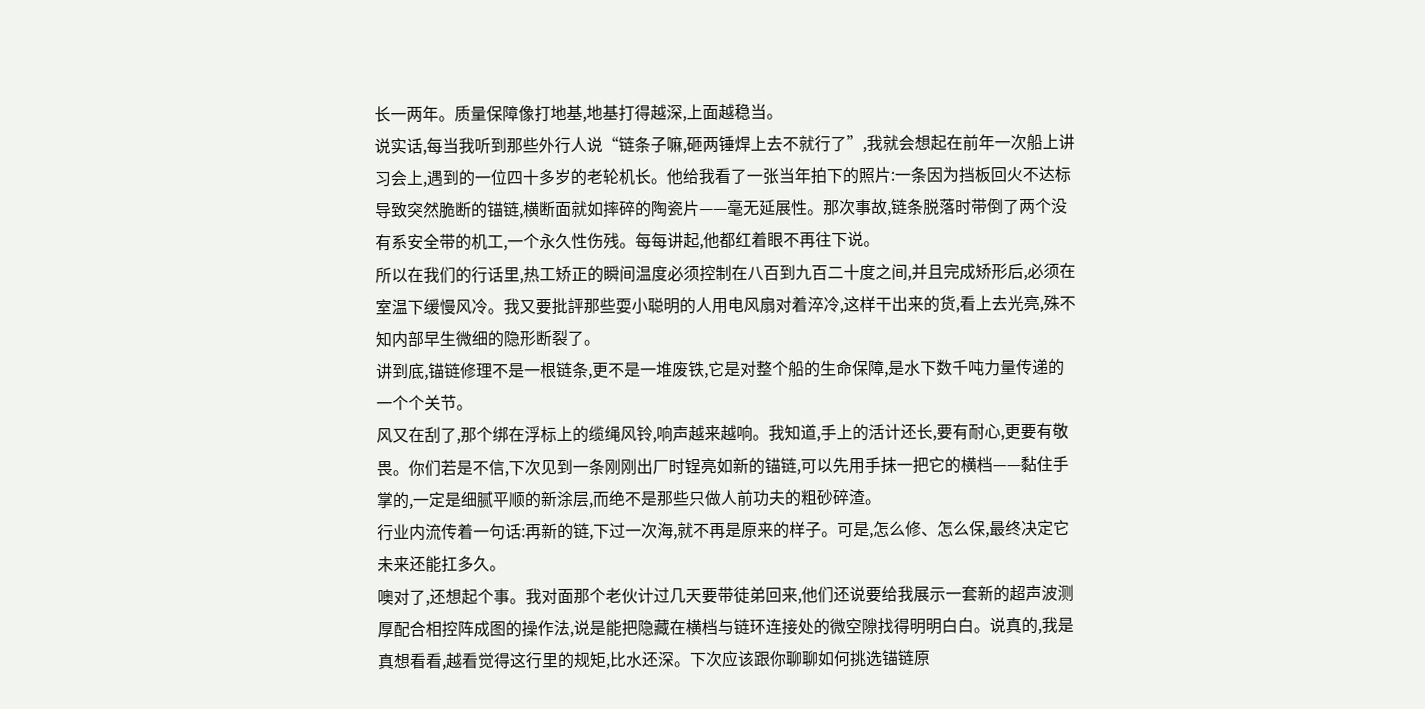长一两年。质量保障像打地基,地基打得越深,上面越稳当。
说实话,每当我听到那些外行人说“链条子嘛,砸两锤焊上去不就行了”,我就会想起在前年一次船上讲习会上,遇到的一位四十多岁的老轮机长。他给我看了一张当年拍下的照片:一条因为挡板回火不达标导致突然脆断的锚链,横断面就如摔碎的陶瓷片——毫无延展性。那次事故,链条脱落时带倒了两个没有系安全带的机工,一个永久性伤残。每每讲起,他都红着眼不再往下说。
所以在我们的行话里,热工矫正的瞬间温度必须控制在八百到九百二十度之间,并且完成矫形后,必须在室温下缓慢风冷。我又要批評那些耍小聪明的人用电风扇对着淬冷,这样干出来的货,看上去光亮,殊不知内部早生微细的隐形断裂了。
讲到底,锚链修理不是一根链条,更不是一堆废铁,它是对整个船的生命保障,是水下数千吨力量传递的一个个关节。
风又在刮了,那个绑在浮标上的缆绳风铃,响声越来越响。我知道,手上的活计还长,要有耐心,更要有敬畏。你们若是不信,下次见到一条刚刚出厂时锃亮如新的锚链,可以先用手抹一把它的横档——黏住手掌的,一定是细腻平顺的新涂层,而绝不是那些只做人前功夫的粗砂碎渣。
行业内流传着一句话:再新的链,下过一次海,就不再是原来的样子。可是,怎么修、怎么保,最终决定它未来还能扛多久。
噢对了,还想起个事。我对面那个老伙计过几天要带徒弟回来,他们还说要给我展示一套新的超声波测厚配合相控阵成图的操作法,说是能把隐藏在横档与链环连接处的微空隙找得明明白白。说真的,我是真想看看,越看觉得这行里的规矩,比水还深。下次应该跟你聊聊如何挑选锚链原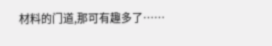材料的门道,那可有趣多了……